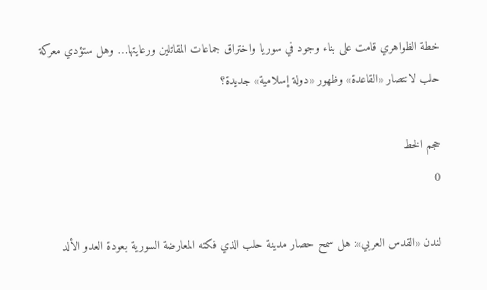خطة الظواهري قامت على بناء وجود في سوريا واختراق جماعات المقاتلين ورعايتها… وهل ستؤدي معركة حلب لانتصار «القاعدة» وظهور «دولة إسلامية» جديدة؟

حجم الخط
0

لندن «القدس العربي»: هل سمح حصار مدينة حلب الذي فكته المعارضة السورية بعودة العدو الألد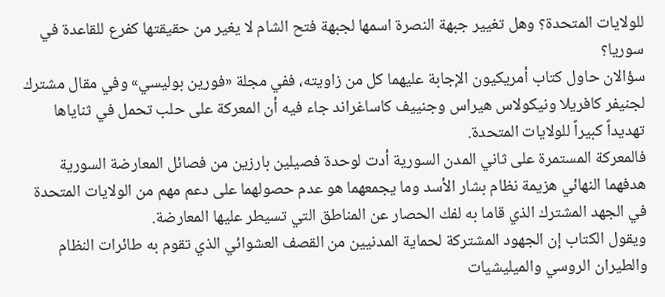للولايات المتحدة؟ وهل تغيير جبهة النصرة اسمها لجبهة فتح الشام لا يغير من حقيقتها كفرع للقاعدة في سوريا؟
سؤالان حاول كتاب أمريكيون الإجابة عليهما كل من زاويته، ففي مجلة «فورين بوليسي» وفي مقال مشترك لجنيفر كافريلا ونيكولاس هيراس وجنييف كاساغراند جاء فيه أن المعركة على حلب تحمل في ثناياها تهديداً كبيراً للولايات المتحدة.
فالمعركة المستمرة على ثاني المدن السورية أدت لوحدة فصيلين بارزين من فصائل المعارضة السورية هدفهما النهائي هزيمة نظام بشار الأسد وما يجمعهما هو عدم حصولهما على دعم مهم من الولايات المتحدة في الجهد المشترك الذي قاما به لفك الحصار عن المناطق التي تسيطر عليها المعارضة.
ويقول الكتاب إن الجهود المشتركة لحماية المدنيين من القصف العشوائي الذي تقوم به طائرات النظام والطيران الروسي والميليشيات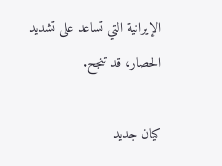الإيرانية التي تساعد على تشديد الحصار، قد تنجح.

كيان جديد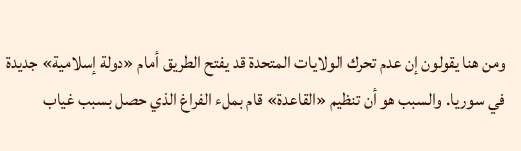ومن هنا يقولون إن عدم تحرك الولايات المتحدة قد يفتح الطريق أمام «دولة إسلامية» جديدة في سوريا. والسبب هو أن تنظيم «القاعدة» قام بملء الفراغ الذي حصل بسبب غياب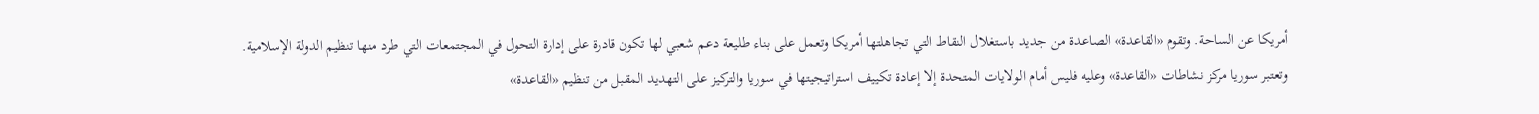أمريكا عن الساحة. وتقوم «القاعدة» الصاعدة من جديد باستغلال النقاط التي تجاهلتها أمريكا وتعمل على بناء طليعة دعم شعبي لها تكون قادرة على إدارة التحول في المجتمعات التي طرد منها تنظيم الدولة الإسلامية.
وتعتبر سوريا مركز نشاطات «القاعدة» وعليه فليس أمام الولايات المتحدة إلا إعادة تكييف استراتيجيتها في سوريا والتركيز على التهديد المقبل من تنظيم «القاعدة»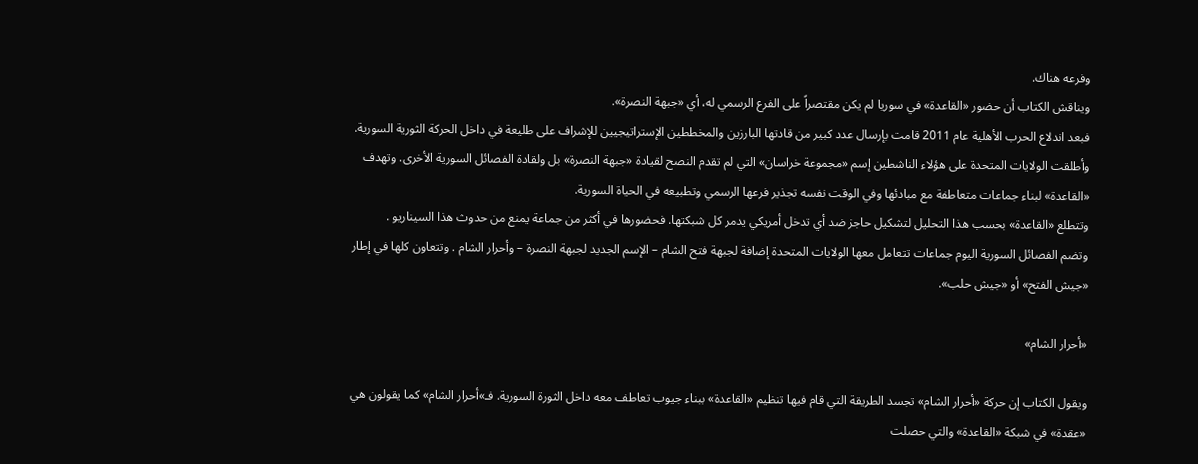وفرعه هناك.
ويناقش الكتاب أن حضور «القاعدة» في سوريا لم يكن مقتصراً على الفرع الرسمي له، أي «جبهة النصرة».
فبعد اندلاع الحرب الأهلية عام 2011 قامت بإرسال عدد كبير من قادتها البارزين والمخططين الإستراتيجيين للإشراف على طليعة في داخل الحركة الثورية السورية. وأطلقت الولايات المتحدة على هؤلاء الناشطين إسم «مجموعة خراسان» التي لم تقدم النصح لقيادة «جبهة النصرة» بل ولقادة الفصائل السورية الأخرى. وتهدف «القاعدة» لبناء جماعات متعاطفة مع مبادئها وفي الوقت نفسه تجذير فرعها الرسمي وتطبيعه في الحياة السورية.
وتتطلع «القاعدة» بحسب هذا التحليل لتشكيل حاجز ضد أي تدخل أمريكي يدمر كل شبكتها. فحضورها في أكثر من جماعة يمنع من حدوث هذا السيناريو .
وتضم الفصائل السورية اليوم جماعات تتعامل معها الولايات المتحدة إضافة لجبهة فتح الشام – الإسم الجديد لجبهة النصرة – وأحرار الشام . وتتعاون كلها في إطار «جيش الفتح» أو «جيش حلب».

«أحرار الشام»

ويقول الكتاب إن حركة «أحرار الشام» تجسد الطريقة التي قام فيها تنظيم «القاعدة» ببناء جيوب تعاطف معه داخل الثورة السورية. فـ»أحرار الشام» كما يقولون هي «عقدة» في شبكة «القاعدة» والتي حصلت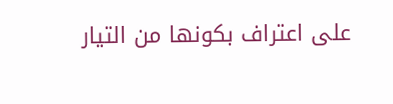على اعتراف بكونها من التيار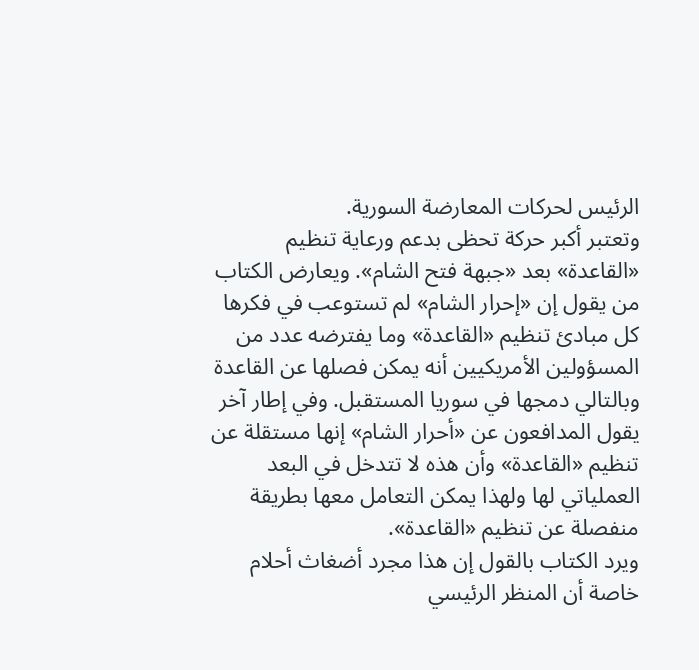الرئيس لحركات المعارضة السورية.
وتعتبر أكبر حركة تحظى بدعم ورعاية تنظيم «القاعدة» بعد «جبهة فتح الشام». ويعارض الكتاب من يقول إن «إحرار الشام» لم تستوعب في فكرها كل مبادئ تنظيم «القاعدة» وما يفترضه عدد من المسؤولين الأمريكيين أنه يمكن فصلها عن القاعدة وبالتالي دمجها في سوريا المستقبل. وفي إطار آخر يقول المدافعون عن «أحرار الشام» إنها مستقلة عن تنظيم «القاعدة» وأن هذه لا تتدخل في البعد العملياتي لها ولهذا يمكن التعامل معها بطريقة منفصلة عن تنظيم «القاعدة».
ويرد الكتاب بالقول إن هذا مجرد أضغاث أحلام خاصة أن المنظر الرئيسي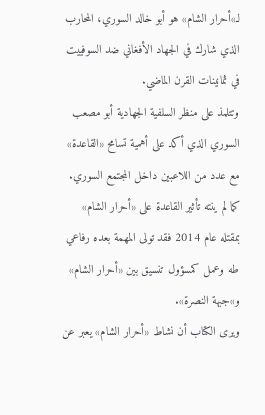لـ»أحرار الشام» هو أبو خالد السوري، المحارب الذي شارك في الجهاد الأفغاني ضد السوفييت في ثمانينات القرن الماضي.
وتتلمذ على منظر السلفية الجهادية أبو مصعب السوري الذي أكد على أهمية تسامح «القاعدة» مع عدد من اللاعبين داخل المجتمع السوري.
كما لم ينته تأثير القاعدة على «أحرار الشام» بمقتله عام 2014 فقد تولى المهمة بعده رفاعي طه وعمل كمسؤول تنسيق بين «أحرار الشام» و»جبهة النصرة».
ويرى الكتاب أن نشاط «أحرار الشام» يعبر عن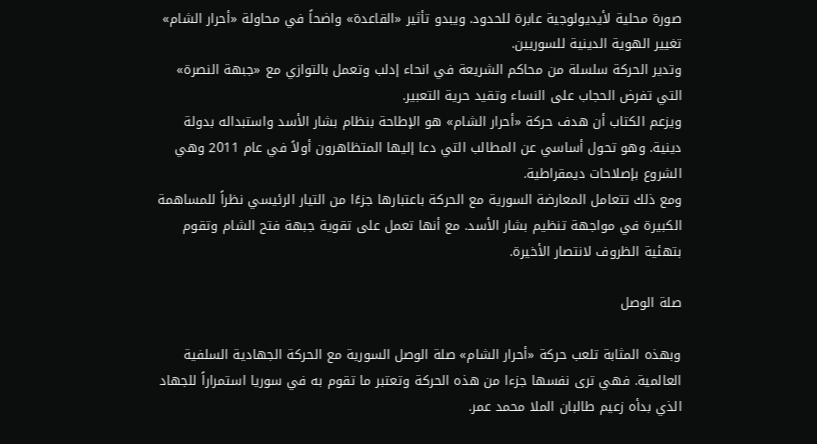صورة محلية لأيديولوجية عابرة للحدود. ويبدو تأثير «القاعدة» واضحاً في محاولة «أحرار الشام» تغيير الهوية الدينية للسوريين.
وتدير الحركة سلسلة من محاكم الشريعة في انحاء إدلب وتعمل بالتوازي مع «جبهة النصرة» التي تفرض الحجاب على النساء وتقيد حرية التعبير.
ويزعم الكتاب أن هدف حركة «أحرار الشام» هو الإطاحة بنظام بشار الأسد واستبداله بدولة دينية. وهو تحول أساسي عن المطالب التي دعا إليها المتظاهرون أولاً في عام 2011 وهي الشروع بإصلاحات ديمقراطية.
ومع ذلك تتعامل المعارضة السورية مع الحركة باعتبارها جزءًا من التيار الرئيسي نظراً للمساهمة الكبيرة في مواجهة تنظيم بشار الأسد. مع أنها تعمل على تقوية جبهة فتح الشام وتقوم بتهئية الظروف لانتصار الأخيرة.

صلة الوصل

وبهذه المثابة تلعب حركة «أحرار الشام» صلة الوصل السورية مع الحركة الجهادية السلفية العالمية. فهي ترى نفسها جزءا من هذه الحركة وتعتبر ما تقوم به في سوريا استمراراً للجهاد الذي بدأه زعيم طالبان الملا محمد عمر.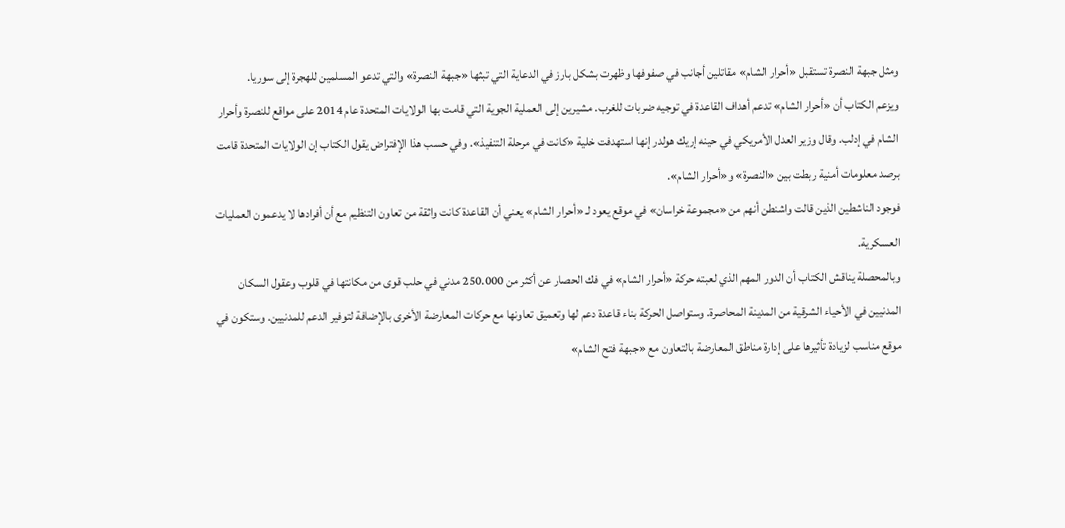ومثل جبهة النصرة تستقبل «أحرار الشام» مقاتلين أجانب في صفوفها وظهرت بشكل بارز في الدعاية التي تبثها «جبهة النصرة» والتي تدعو المسلمين للهجرة إلى سوريا.
ويزعم الكتاب أن «أحرار الشام» تدعم أهداف القاعدة في توجيه ضربات للغرب. مشيرين إلى العملية الجوية التي قامت بها الولايات المتحدة عام 2014 على مواقع للنصرة وأحرار الشام في إدلب. وقال وزير العدل الأمريكي في حينه إريك هولدر إنها استهدفت خلية «كانت في مرحلة التنفيذ». وفي حسب هذا الإفتراض يقول الكتاب إن الولايات المتحدة قامت برصد معلومات أمنية ربطت بين «النصرة» و«أحرار الشام».
فوجود الناشطين الذين قالت واشنطن أنهم من «مجموعة خراسان» في موقع يعود لـ «أحرار الشام» يعني أن القاعدة كانت واثقة من تعاون التنظيم مع أن أفرادها لا يدعمون العمليات العسكرية.
وبالمحصلة يناقش الكتاب أن الدور المهم الذي لعبته حركة «أحرار الشام» في فك الحصار عن أكثر من 250.000 مدني في حلب قوى من مكانتها في قلوب وعقول السكان المدنيين في الأحياء الشرقية من المدينة المحاصرة. وستواصل الحركة بناء قاعدة دعم لها وتعميق تعاونها مع حركات المعارضة الأخرى بالإضافة لتوفير الدعم للمدنيين. وستكون في موقع مناسب لزيادة تأثيرها على إدارة مناطق المعارضة بالتعاون مع «جبهة فتح الشام»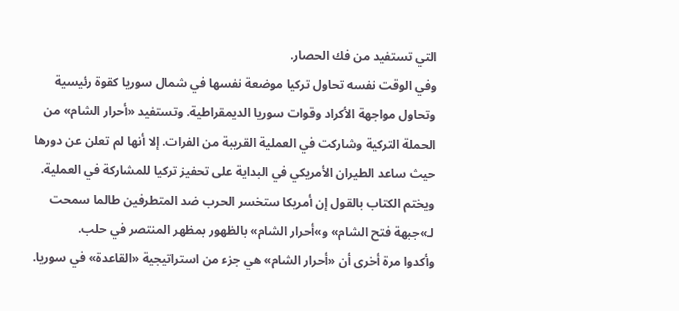التي تستفيد من فك الحصار.
وفي الوقت نفسه تحاول تركيا موضعة نفسها في شمال سوريا كقوة رئيسية وتحاول مواجهة الأكراد وقوات سوريا الديمقراطية. وتستفيد «أحرار الشام» من الحملة التركية وشاركت في العملية القريبة من الفرات. إلا أنها لم تعلن عن دورها حيث ساعد الطيران الأمريكي في البداية على تحفيز تركيا للمشاركة في العملية.
ويختم الكتاب بالقول إن أمريكا ستخسر الحرب ضد المتطرفين طالما سمحت لـ»جبهة فتح الشام» و»أحرار الشام» بالظهور بمظهر المنتصر في حلب.
وأكدوا مرة أخرى أن «أحرار الشام» هي جزء من استراتيجية «القاعدة» في سوريا.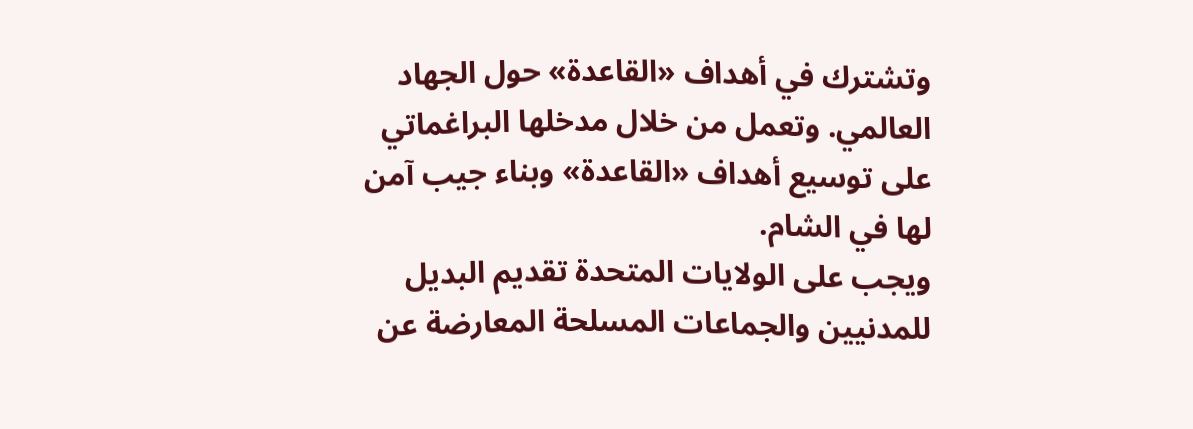وتشترك في أهداف «القاعدة» حول الجهاد العالمي. وتعمل من خلال مدخلها البراغماتي على توسيع أهداف «القاعدة» وبناء جيب آمن لها في الشام.
ويجب على الولايات المتحدة تقديم البديل للمدنيين والجماعات المسلحة المعارضة عن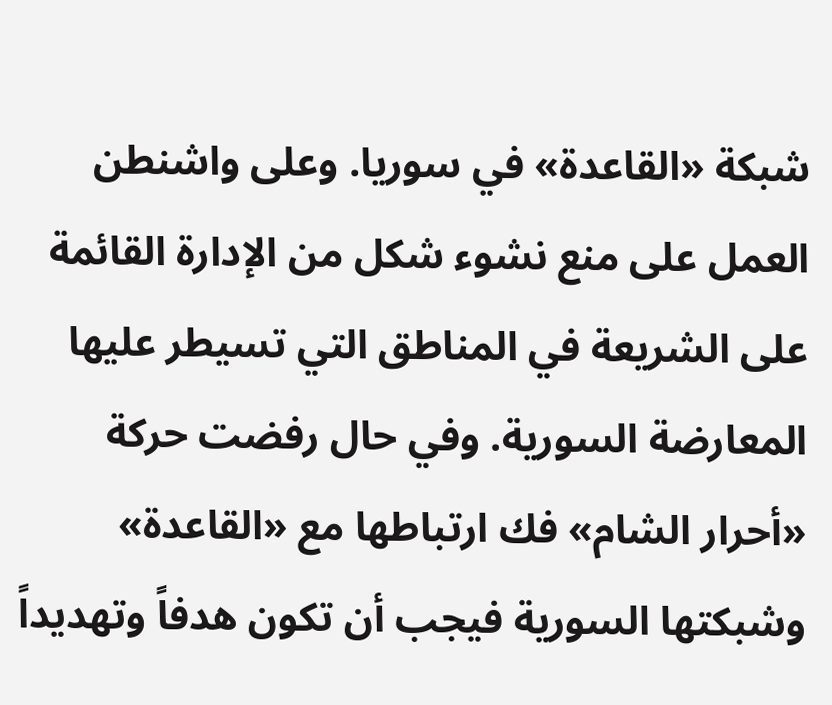شبكة «القاعدة» في سوريا. وعلى واشنطن العمل على منع نشوء شكل من الإدارة القائمة على الشريعة في المناطق التي تسيطر عليها المعارضة السورية. وفي حال رفضت حركة «أحرار الشام» فك ارتباطها مع «القاعدة» وشبكتها السورية فيجب أن تكون هدفاً وتهديداً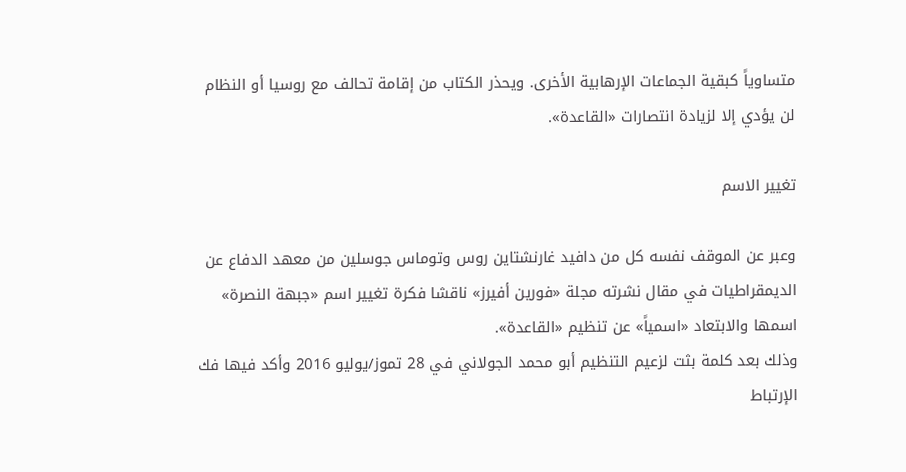متساوياً كبقية الجماعات الإرهابية الأخرى. ويحذر الكتاب من إقامة تحالف مع روسيا أو النظام لن يؤدي إلا لزيادة انتصارات «القاعدة».

تغيير الاسم

وعبر عن الموقف نفسه كل من دافيد غارنشتاين روس وتوماس جوسلين من معهد الدفاع عن الديمقراطيات في مقال نشرته مجلة «فورين أفيرز» ناقشا فكرة تغيير اسم «جبهة النصرة» اسمها والابتعاد «اسمياً» عن تنظيم «القاعدة».
وذلك بعد كلمة بثت لزعيم التنظيم أبو محمد الجولاني في 28 تموز/يوليو 2016 وأكد فيها فك الإرتباط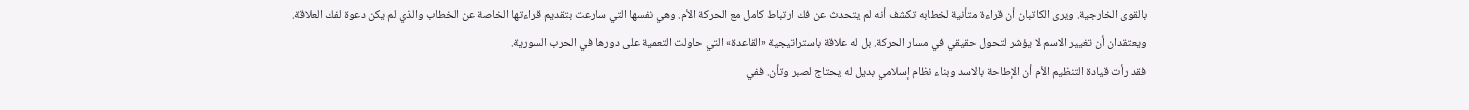بالقوى الخارجية. ويرى الكاتبان أن قراءة متأنية لخطابه تكشف أنه لم يتحدث عن فك ارتباط كامل مع الحركة الأم. وهي نفسها التي سارعت بتقديم قراءتها الخاصة عن الخطاب والذي لم يكن دعوة لفك العلاقة.
ويعتقدان أن تغيير الاسم لا يؤشر لتحول حقيقي في مسار الحركة. بل له علاقة باستراتيجية «القاعدة» التي حاولت التعمية على دورها في الحرب السورية.
فقد رأت قيادة التنظيم الأم أن الإطاحة بالاسد وبناء نظام إسلامي بديل له يحتاج لصبر وتأن. ففي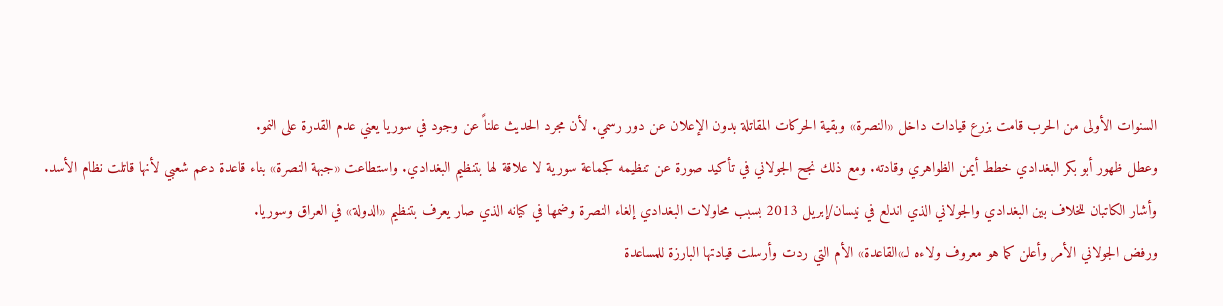السنوات الأولى من الحرب قامت بزرع قيادات داخل «النصرة» وبقية الحركات المقاتلة بدون الإعلان عن دور رسمي. لأن مجرد الحديث علناً عن وجود في سوريا يعني عدم القدرة على النمو.
وعطل ظهور أبو بكر البغدادي خطط أيمن الظواهري وقادته. ومع ذلك نجح الجولاني في تأكيد صورة عن تنظيمه كجماعة سورية لا علاقة لها بتنظيم البغدادي. واستطاعت «جبهة النصرة» بناء قاعدة دعم شعبي لأنها قاتلت نظام الأسد.
وأشار الكاتبان للخلاف بين البغدادي والجولاني الذي اندلع في نيسان/إبريل 2013 بسبب محاولات البغدادي إلغاء النصرة وضمها في كيانه الذي صار يعرف بتنظيم «الدولة» في العراق وسوريا.
ورفض الجولاني الأمر وأعلن كما هو معروف ولاءه لـ»القاعدة» الأم التي ردت وأرسلت قيادتها البارزة للمساعدة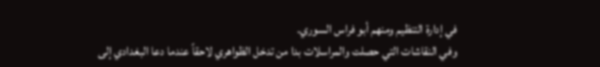في إدارة التنظيم ومنهم أبو فراس السوري.
وفي النقاشات التي حصلت والمراسلات بدا من تدخل الظواهري لاحقاً عندما دعا البغدادي إلى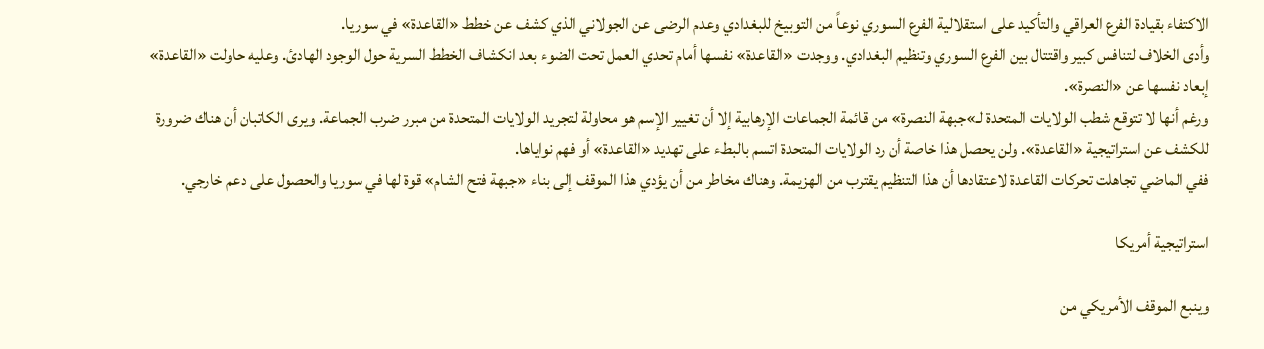الاكتفاء بقيادة الفرع العراقي والتأكيد على استقلالية الفرع السوري نوعاً من التوبيخ للبغدادي وعدم الرضى عن الجولاني الذي كشف عن خطط «القاعدة» في سوريا.
وأدى الخلاف لتنافس كبير واقتتال بين الفرع السوري وتنظيم البغدادي. ووجدت «القاعدة» نفسها أمام تحدي العمل تحت الضوء بعد انكشاف الخطط السرية حول الوجود الهادئ. وعليه حاولت «القاعدة» إبعاد نفسها عن «النصرة».
ورغم أنها لا تتوقع شطب الولايات المتحدة لـ»جبهة النصرة» من قائمة الجماعات الإرهابية إلا أن تغيير الإسم هو محاولة لتجريد الولايات المتحدة من مبرر ضرب الجماعة. ويرى الكاتبان أن هناك ضرورة للكشف عن استراتيجية «القاعدة». ولن يحصل هذا خاصة أن رد الولايات المتحدة اتسم بالبطء على تهديد «القاعدة» أو فهم نواياها.
ففي الماضي تجاهلت تحركات القاعدة لاعتقادها أن هذا التنظيم يقترب من الهزيمة. وهناك مخاطر من أن يؤدي هذا الموقف إلى بناء «جبهة فتح الشام» قوة لها في سوريا والحصول على دعم خارجي.

استراتيجية أمريكا

وينبع الموقف الأمريكي من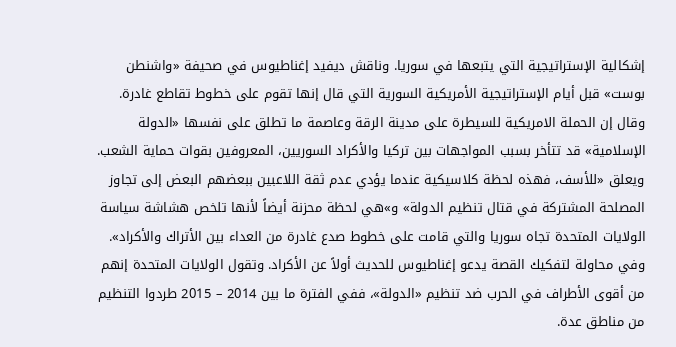إشكالية الإستراتيجية التي يتبعها في سوريا. وناقش ديفيد إغناطيوس في صحيفة «واشنطن بوست» قبل أيام الإستراتيجية الأمريكية السورية التي قال إنها تقوم على خطوط تقاطع غادرة.
وقال إن الحملة الامريكية للسيطرة على مدينة الرقة وعاصمة ما تطلق على نفسها «الدولة الإسلامية» قد تتأخر بسبب المواجهات بين تركيا والأكراد السوريين، المعروفين بقوات حماية الشعب.
ويعلق «للأسف، فهذه لحظة كلاسيكية عندما يؤدي عدم ثقة اللاعبين ببعضهم البعض إلى تجاوز المصلحة المشتركة في قتال تنظيم الدولة» و»هي لحظة محزنة أيضاً لأنها تلخص هشاشة سياسة الولايات المتحدة تجاه سوريا والتي قامت على خطوط صدع غادرة من العداء بين الأتراك والأكراد». وفي محاولة لتفكيك القصة يدعو إغناطيوس للحديث أولاً عن الأكراد. وتقول الولايات المتحدة إنهم من أقوى الأطراف في الحرب ضد تنظيم «الدولة»، ففي الفترة ما بين 2014 – 2015 طردوا التنظيم من مناطق عدة.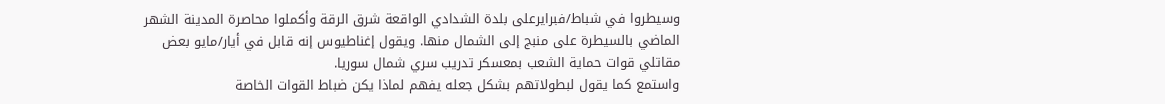وسيطروا في شباط/فبرايرعلى بلدة الشدادي الواقعة شرق الرقة وأكملوا محاصرة المدينة الشهر الماضي بالسيطرة على منبج إلى الشمال منها. ويقول إغناطيوس إنه قابل في أيار/مايو بعض مقاتلي قوات حماية الشعب بمعسكر تدريب سري شمال سوريا.
واستمع كما يقول لبطولاتهم بشكل جعله يفهم لماذا يكن ضباط القوات الخاصة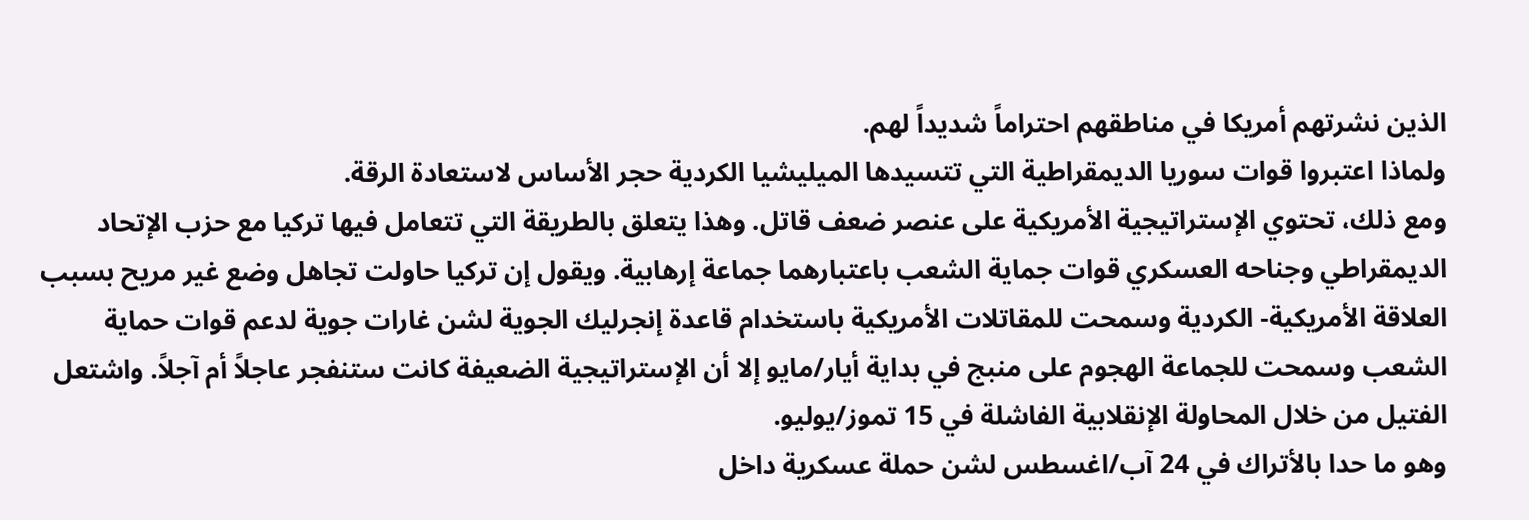الذين نشرتهم أمريكا في مناطقهم احتراماً شديداً لهم.
ولماذا اعتبروا قوات سوريا الديمقراطية التي تتسيدها الميليشيا الكردية حجر الأساس لاستعادة الرقة.
ومع ذلك، تحتوي الإستراتيجية الأمريكية على عنصر ضعف قاتل. وهذا يتعلق بالطريقة التي تتعامل فيها تركيا مع حزب الإتحاد الديمقراطي وجناحه العسكري قوات جماية الشعب باعتبارهما جماعة إرهابية. ويقول إن تركيا حاولت تجاهل وضع غير مريح بسبب العلاقة الأمريكية- الكردية وسمحت للمقاتلات الأمريكية باستخدام قاعدة إنجرليك الجوية لشن غارات جوية لدعم قوات حماية الشعب وسمحت للجماعة الهجوم على منبج في بداية أيار/مايو إلا أن الإستراتيجية الضعيفة كانت ستنفجر عاجلاً أم آجلاً. واشتعل الفتيل من خلال المحاولة الإنقلابية الفاشلة في 15 تموز/يوليو.
وهو ما حدا بالأتراك في 24 آب/اغسطس لشن حملة عسكرية داخل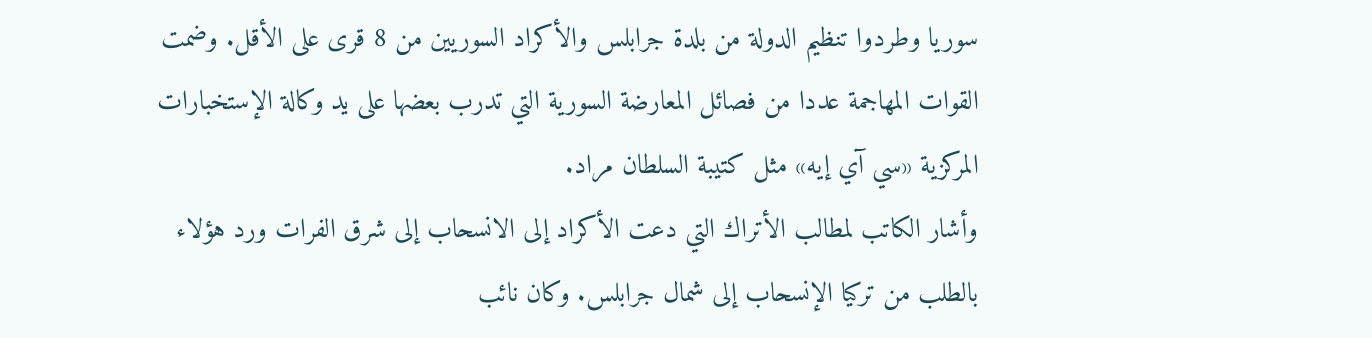سوريا وطردوا تنظيم الدولة من بلدة جرابلس والأكراد السوريين من 8 قرى على الأقل. وضمت القوات المهاجمة عددا من فصائل المعارضة السورية التي تدرب بعضها على يد وكالة الإستخبارات المركزية «سي آي إيه» مثل كتيبة السلطان مراد.
وأشار الكاتب لمطالب الأتراك التي دعت الأكراد إلى الانسحاب إلى شرق الفرات ورد هؤلاء بالطلب من تركيا الإنسحاب إلى شمال جرابلس. وكان نائب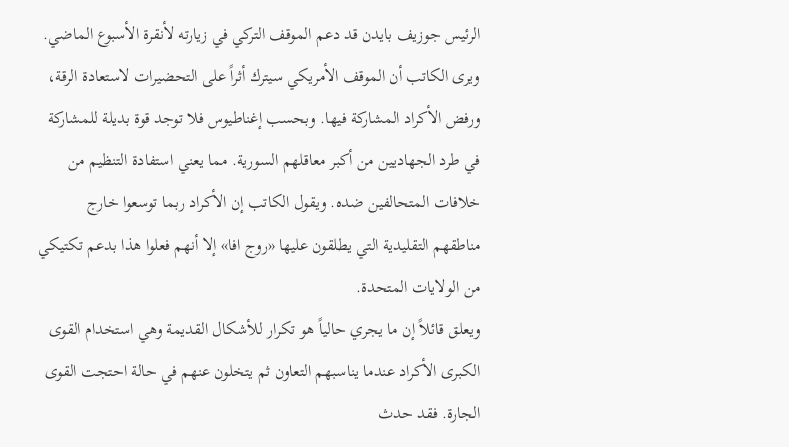الرئيس جوزيف بايدن قد دعم الموقف التركي في زيارته لأنقرة الأسبوع الماضي.
ويرى الكاتب أن الموقف الأمريكي سيترك أثراً على التحضيرات لاستعادة الرقة، ورفض الأكراد المشاركة فيها. وبحسب إغناطيوس فلا توجد قوة بديلة للمشاركة في طرد الجهاديين من أكبر معاقلهم السورية. مما يعني استفادة التنظيم من خلافات المتحالفين ضده. ويقول الكاتب إن الأكراد ربما توسعوا خارج مناطقهم التقليدية التي يطلقون عليها «روج افا» إلا أنهم فعلوا هذا بدعم تكتيكي من الولايات المتحدة.
ويعلق قائلاً إن ما يجري حالياً هو تكرار للأشكال القديمة وهي استخدام القوى الكبرى الأكراد عندما يناسبهم التعاون ثم يتخلون عنهم في حالة احتجت القوى الجارة. فقد حدث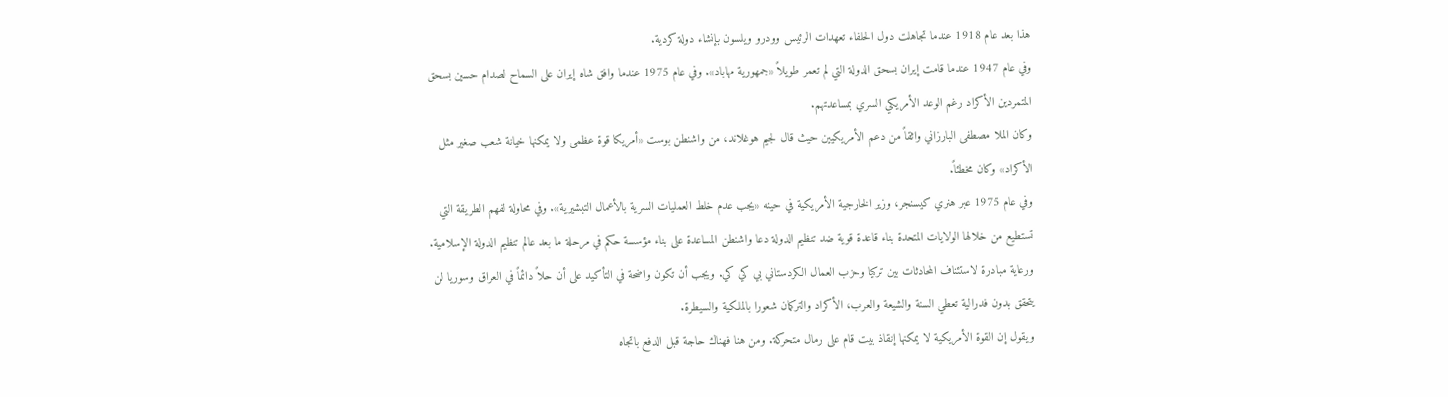هذا بعد عام 1918 عندما تجاهلت دول الحلفاء تعهدات الرئيس وودرو ويلسون بإنشاء دولة كردية.
وفي عام 1947 عندما قامت إيران بسحق الدولة التي لم تعمر طويلاً «جمهورية مهاباد». وفي عام 1975 عندما وافق شاه إيران على السماح لصدام حسين بسحق المتمردين الأكراد رغم الوعد الأمريكي السري بمساعدتهم.
وكان الملا مصطفى البارزاني واثقاً من دعم الأمريكيين حيث قال لجيم هوغلاند، من واشنطن بوست «أمريكا قوة عظمى ولا يمكنها خيانة شعب صغير مثل الأكراد» وكان مخطئاً.
وفي عام 1975 عبر هنري كيسنجر، وزير الخارجية الأمريكية في حينه «يجب عدم خلط العمليات السرية بالأعمال التبشيرية». وفي محاولة لفهم الطريقة التي تستطيع من خلالها الولايات المتحدة بناء قاعدة قوية ضد تنظيم الدولة دعا واشنطن المساعدة على بناء مؤسسة حكم في مرحلة ما بعد عالم تنظيم الدولة الإسلامية.
ورعاية مبادرة لاستئناف المحادثات بين تركيا وحزب العمال الكردستاني بي كي كي. ويجب أن تكون واضحة في التأكيد على أن حلاً دائماً في العراق وسوريا لن يتحقق بدون فدرالية تعطي السنة والشيعة والعرب، الأكراد والتركمان شعورا بالملكية والسيطرة.
ويقول إن القوة الأمريكية لا يمكنها إنقاذ بيت قام على رمال متحركة. ومن هنا فهناك حاجة قبل الدفع باتجاه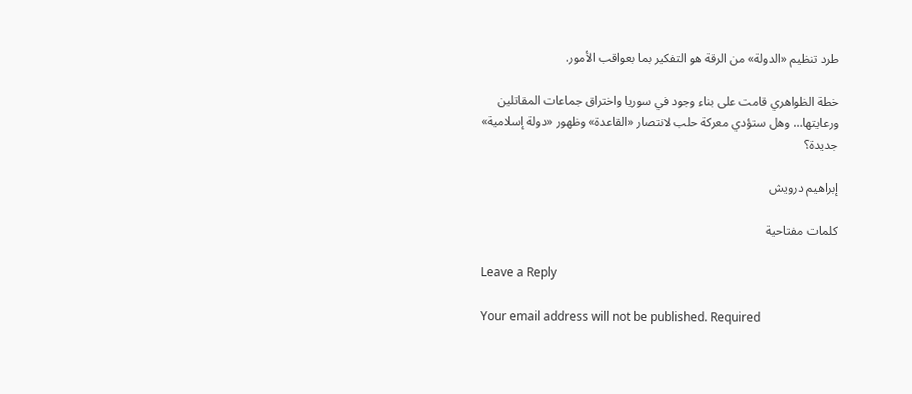طرد تنظيم «الدولة» من الرقة هو التفكير بما بعواقب الأمور.

خطة الظواهري قامت على بناء وجود في سوريا واختراق جماعات المقاتلين ورعايتها… وهل ستؤدي معركة حلب لانتصار «القاعدة» وظهور «دولة إسلامية» جديدة؟

إبراهيم درويش

كلمات مفتاحية

Leave a Reply

Your email address will not be published. Required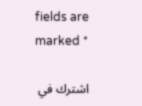fields are marked *

اشترك في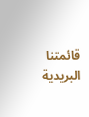قائمتنا البريدية